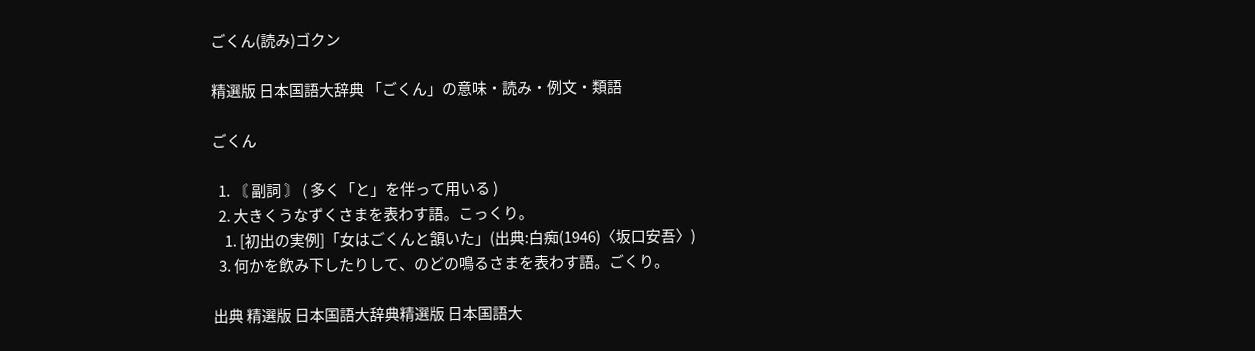ごくん(読み)ゴクン

精選版 日本国語大辞典 「ごくん」の意味・読み・例文・類語

ごくん

  1. 〘 副詞 〙 ( 多く「と」を伴って用いる )
  2. 大きくうなずくさまを表わす語。こっくり。
    1. [初出の実例]「女はごくんと頷いた」(出典:白痴(1946)〈坂口安吾〉)
  3. 何かを飲み下したりして、のどの鳴るさまを表わす語。ごくり。

出典 精選版 日本国語大辞典精選版 日本国語大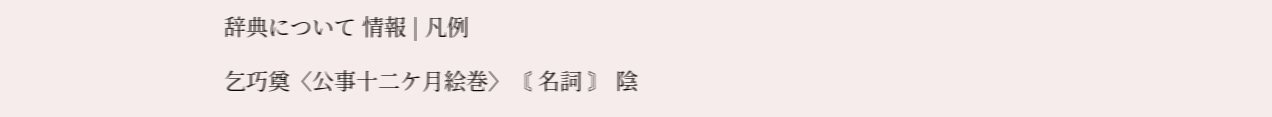辞典について 情報 | 凡例

乞巧奠〈公事十二ケ月絵巻〉〘 名詞 〙 陰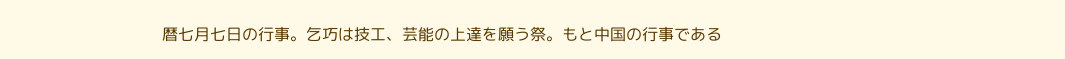暦七月七日の行事。乞巧は技工、芸能の上達を願う祭。もと中国の行事である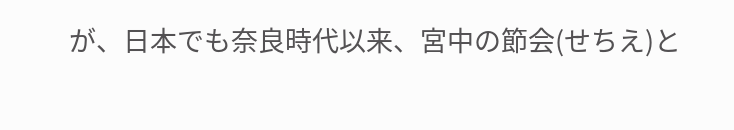が、日本でも奈良時代以来、宮中の節会(せちえ)と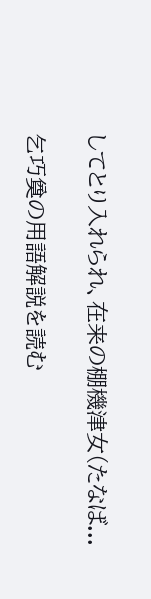してとり入れられ、在来の棚機津女(たなば...

乞巧奠の用語解説を読む